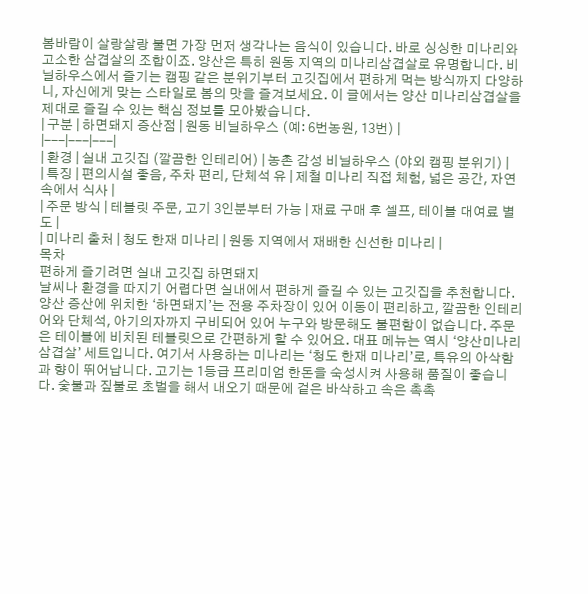봄바람이 살랑살랑 불면 가장 먼저 생각나는 음식이 있습니다. 바로 싱싱한 미나리와 고소한 삼겹살의 조합이죠. 양산은 특히 원동 지역의 미나리삼겹살로 유명합니다. 비닐하우스에서 즐기는 캠핑 같은 분위기부터 고깃집에서 편하게 먹는 방식까지 다양하니, 자신에게 맞는 스타일로 봄의 맛을 즐겨보세요. 이 글에서는 양산 미나리삼겹살을 제대로 즐길 수 있는 핵심 정보를 모아봤습니다.
| 구분 | 하면돼지 증산점 | 원동 비닐하우스 (예: 6번농원, 13번) |
|---|---|---|
| 환경 | 실내 고깃집 (깔끔한 인테리어) | 농촌 감성 비닐하우스 (야외 캠핑 분위기) |
| 특징 | 편의시설 좋음, 주차 편리, 단체석 유 | 제철 미나리 직접 체험, 넓은 공간, 자연 속에서 식사 |
| 주문 방식 | 테블릿 주문, 고기 3인분부터 가능 | 재료 구매 후 셀프, 테이블 대여료 별도 |
| 미나리 출처 | 청도 한재 미나리 | 원동 지역에서 재배한 신선한 미나리 |
목차
편하게 즐기려면 실내 고깃집 하면돼지
날씨나 환경을 따지기 어렵다면 실내에서 편하게 즐길 수 있는 고깃집을 추천합니다. 양산 증산에 위치한 ‘하면돼지’는 전용 주차장이 있어 이동이 편리하고, 깔끔한 인테리어와 단체석, 아기의자까지 구비되어 있어 누구와 방문해도 불편함이 없습니다. 주문은 테이블에 비치된 테블릿으로 간편하게 할 수 있어요. 대표 메뉴는 역시 ‘양산미나리삼겹살’ 세트입니다. 여기서 사용하는 미나리는 ‘청도 한재 미나리’로, 특유의 아삭함과 향이 뛰어납니다. 고기는 1등급 프리미엄 한돈을 숙성시켜 사용해 품질이 좋습니다. 숯불과 짚불로 초벌을 해서 내오기 때문에 겉은 바삭하고 속은 촉촉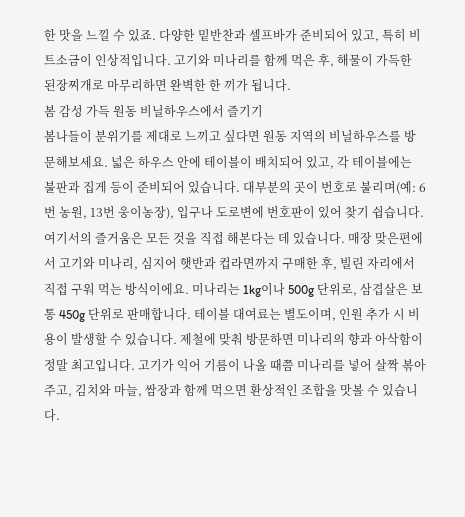한 맛을 느낄 수 있죠. 다양한 밑반찬과 셀프바가 준비되어 있고, 특히 비트소금이 인상적입니다. 고기와 미나리를 함께 먹은 후, 해물이 가득한 된장찌개로 마무리하면 완벽한 한 끼가 됩니다.
봄 감성 가득 원동 비닐하우스에서 즐기기
봄나들이 분위기를 제대로 느끼고 싶다면 원동 지역의 비닐하우스를 방문해보세요. 넓은 하우스 안에 테이블이 배치되어 있고, 각 테이블에는 불판과 집게 등이 준비되어 있습니다. 대부분의 곳이 번호로 불리며(예: 6번 농원, 13번 웅이농장), 입구나 도로변에 번호판이 있어 찾기 쉽습니다. 여기서의 즐거움은 모든 것을 직접 해본다는 데 있습니다. 매장 맞은편에서 고기와 미나리, 심지어 햇반과 컵라면까지 구매한 후, 빌린 자리에서 직접 구워 먹는 방식이에요. 미나리는 1kg이나 500g 단위로, 삼겹살은 보통 450g 단위로 판매합니다. 테이블 대여료는 별도이며, 인원 추가 시 비용이 발생할 수 있습니다. 제철에 맞춰 방문하면 미나리의 향과 아삭함이 정말 최고입니다. 고기가 익어 기름이 나올 때쯤 미나리를 넣어 살짝 볶아주고, 김치와 마늘, 쌈장과 함께 먹으면 환상적인 조합을 맛볼 수 있습니다.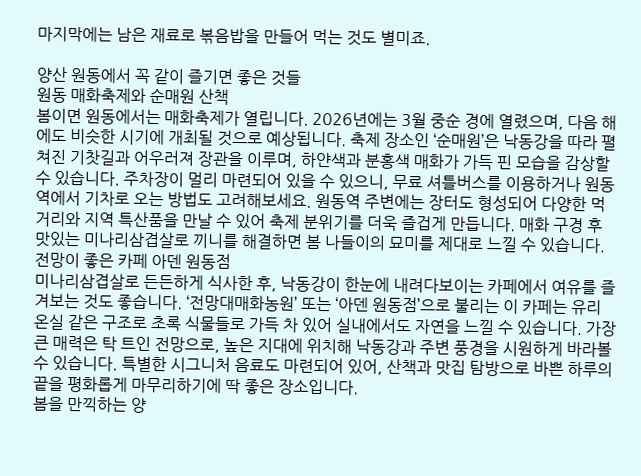마지막에는 남은 재료로 볶음밥을 만들어 먹는 것도 별미죠.

양산 원동에서 꼭 같이 즐기면 좋은 것들
원동 매화축제와 순매원 산책
봄이면 원동에서는 매화축제가 열립니다. 2026년에는 3월 중순 경에 열렸으며, 다음 해에도 비슷한 시기에 개최될 것으로 예상됩니다. 축제 장소인 ‘순매원’은 낙동강을 따라 펼쳐진 기찻길과 어우러져 장관을 이루며, 하얀색과 분홍색 매화가 가득 핀 모습을 감상할 수 있습니다. 주차장이 멀리 마련되어 있을 수 있으니, 무료 셔틀버스를 이용하거나 원동역에서 기차로 오는 방법도 고려해보세요. 원동역 주변에는 장터도 형성되어 다양한 먹거리와 지역 특산품을 만날 수 있어 축제 분위기를 더욱 즐겁게 만듭니다. 매화 구경 후 맛있는 미나리삼겹살로 끼니를 해결하면 봄 나들이의 묘미를 제대로 느낄 수 있습니다.
전망이 좋은 카페 아덴 원동점
미나리삼겹살로 든든하게 식사한 후, 낙동강이 한눈에 내려다보이는 카페에서 여유를 즐겨보는 것도 좋습니다. ‘전망대매화농원’ 또는 ‘아덴 원동점’으로 불리는 이 카페는 유리 온실 같은 구조로 초록 식물들로 가득 차 있어 실내에서도 자연을 느낄 수 있습니다. 가장 큰 매력은 탁 트인 전망으로, 높은 지대에 위치해 낙동강과 주변 풍경을 시원하게 바라볼 수 있습니다. 특별한 시그니처 음료도 마련되어 있어, 산책과 맛집 탐방으로 바쁜 하루의 끝을 평화롭게 마무리하기에 딱 좋은 장소입니다.
봄을 만끽하는 양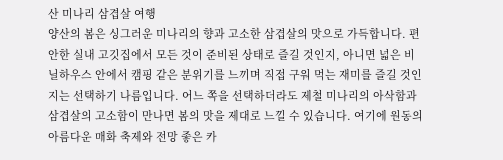산 미나리 삼겹살 여행
양산의 봄은 싱그러운 미나리의 향과 고소한 삼겹살의 맛으로 가득합니다. 편안한 실내 고깃집에서 모든 것이 준비된 상태로 즐길 것인지, 아니면 넓은 비닐하우스 안에서 캠핑 같은 분위기를 느끼며 직접 구워 먹는 재미를 즐길 것인지는 선택하기 나름입니다. 어느 쪽을 선택하더라도 제철 미나리의 아삭함과 삼겹살의 고소함이 만나면 봄의 맛을 제대로 느낄 수 있습니다. 여기에 원동의 아름다운 매화 축제와 전망 좋은 카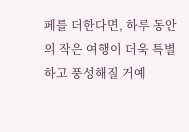페를 더한다면, 하루 동안의 작은 여행이 더욱 특별하고 풍성해질 거예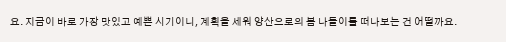요. 지금이 바로 가장 맛있고 예쁜 시기이니, 계획을 세워 양산으로의 봄 나들이를 떠나보는 건 어떨까요.